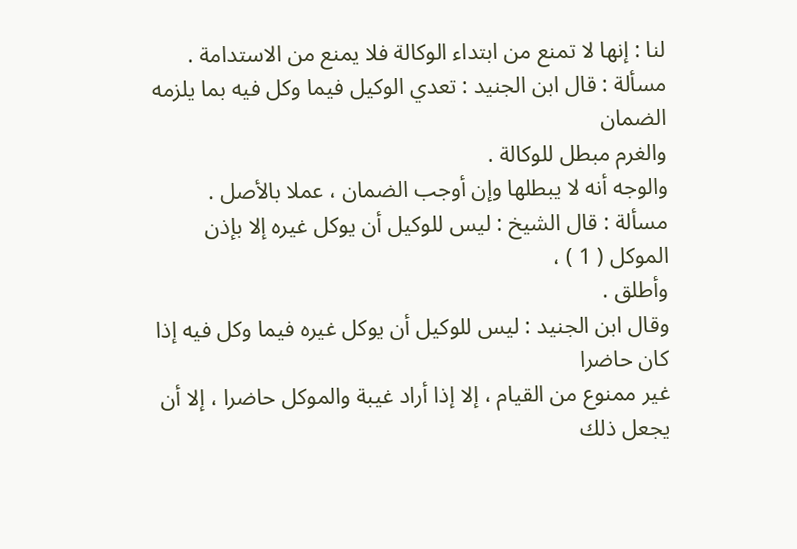لنا : إنها لا تمنع من ابتداء الوكالة فلا يمنع من الاستدامة .
مسألة : قال ابن الجنيد : تعدي الوكيل فيما وكل فيه بما يلزمه الضمان
والغرم مبطل للوكالة .
والوجه أنه لا يبطلها وإن أوجب الضمان ، عملا بالأصل .
مسألة : قال الشيخ : ليس للوكيل أن يوكل غيره إلا بإذن الموكل ( 1 ) ،
وأطلق .
وقال ابن الجنيد : ليس للوكيل أن يوكل غيره فيما وكل فيه إذا كان حاضرا
غير ممنوع من القيام ، إلا إذا أراد غيبة والموكل حاضرا ، إلا أن يجعل ذلك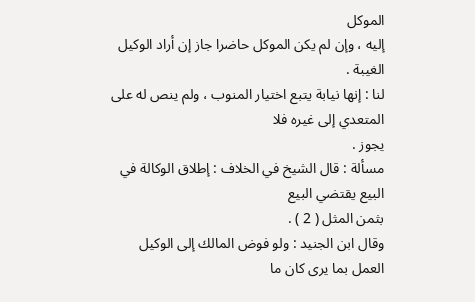الموكل
إليه ، وإن لم يكن الموكل حاضرا جاز إن أراد الوكيل الغيبة .
لنا : إنها نيابة يتبع اختيار المنوب ، ولم ينص له على المتعدي إلى غيره فلا
يجوز .
مسألة : قال الشيخ في الخلاف : إطلاق الوكالة في البيع يقتضي البيع
بثمن المثل ( 2 ) .
وقال ابن الجنيد : ولو فوض المالك إلى الوكيل العمل بما يرى كان ما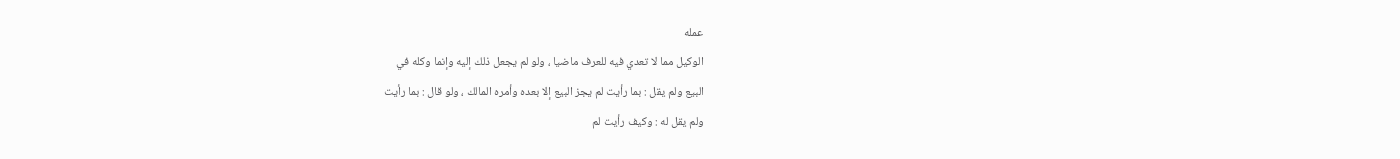عمله
الوكيل مما لا تعدي فيه للعرف ماضيا ، ولو لم يجعل ذلك إليه وإنما وكله في
البيع ولم يقل : بما رأيت لم يجز البيع إلا بعده وأمره المالك ، ولو قال : بما رأيت
ولم يقل له : وكيف رأيت لم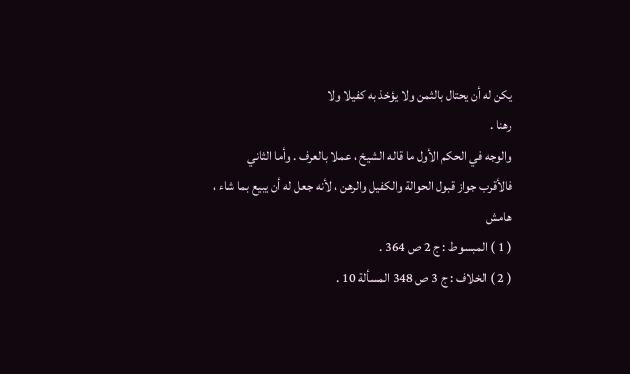يكن له أن يحتال بالثمن ولا يؤخذ به كفيلا ولا
رهنا .
والوجه في الحكم الأول ما قاله الشيخ ، عملا بالعرف . وأما الثاني
فالأقرب جواز قبول الحوالة والكفيل والرهن ، لأنه جعل له أن يبيع بما شاء ،
هامش
( 1 ) المبسوط : ج 2 ص 364 .
( 2 ) الخلاف : ج 3 ص 348 المسألة 10 .